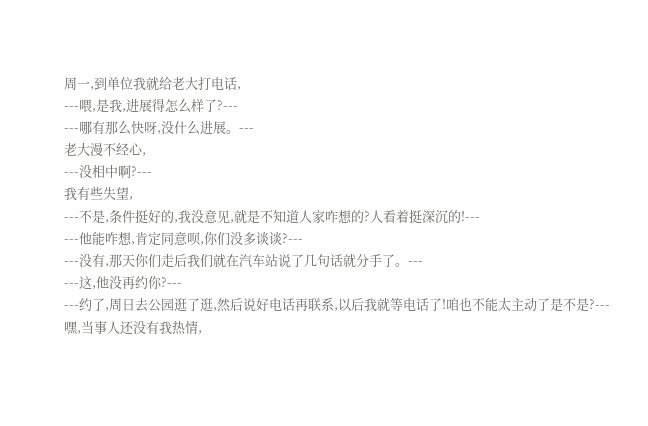周一,到单位我就给老大打电话,
---喂,是我,进展得怎么样了?---
---哪有那么快呀,没什么进展。---
老大漫不经心,
---没相中啊?---
我有些失望,
---不是,条件挺好的,我没意见,就是不知道人家咋想的?人看着挺深沉的!---
---他能咋想,肯定同意呗,你们没多谈谈?---
---没有,那天你们走后我们就在汽车站说了几句话就分手了。---
---这,他没再约你?---
---约了,周日去公园逛了逛,然后说好电话再联系,以后我就等电话了!咱也不能太主动了是不是?---
嘿,当事人还没有我热情,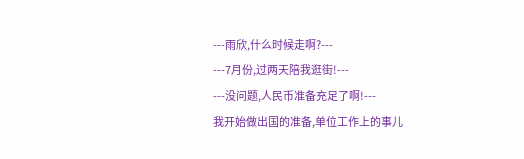---雨欣,什么时候走啊?---
---7月份,过两天陪我逛街!---
---没问题,人民币准备充足了啊!---
我开始做出国的准备,单位工作上的事儿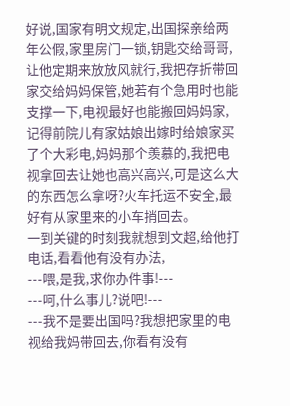好说,国家有明文规定,出国探亲给两年公假,家里房门一锁,钥匙交给哥哥,让他定期来放放风就行,我把存折带回家交给妈妈保管,她若有个急用时也能支撑一下,电视最好也能搬回妈妈家,记得前院儿有家姑娘出嫁时给娘家买了个大彩电,妈妈那个羡慕的,我把电视拿回去让她也高兴高兴,可是这么大的东西怎么拿呀?火车托运不安全,最好有从家里来的小车捎回去。
一到关键的时刻我就想到文超,给他打电话,看看他有没有办法,
---喂,是我,求你办件事!---
---呵,什么事儿?说吧!---
---我不是要出国吗?我想把家里的电视给我妈带回去,你看有没有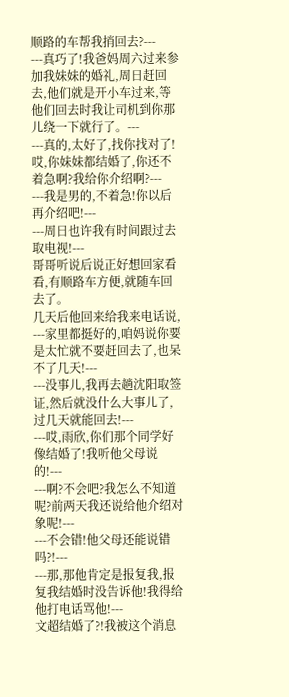顺路的车帮我捎回去?---
---真巧了!我爸妈周六过来参加我妹妹的婚礼,周日赶回去,他们就是开小车过来,等他们回去时我让司机到你那儿绕一下就行了。---
---真的,太好了,找你找对了!哎,你妹妹都结婚了,你还不着急啊?我给你介绍啊?---
---我是男的,不着急!你以后再介绍吧!---
---周日也许我有时间跟过去取电视!---
哥哥听说后说正好想回家看看,有顺路车方便,就随车回去了。
几天后他回来给我来电话说,
---家里都挺好的,咱妈说你要是太忙就不要赶回去了,也呆不了几天!---
---没事儿,我再去趟沈阳取签证,然后就没什么大事儿了,过几天就能回去!---
---哎,雨欣,你们那个同学好像结婚了!我听他父母说的!---
---啊?不会吧?我怎么不知道呢?前两天我还说给他介绍对象呢!---
---不会错!他父母还能说错吗?!---
---那,那他肯定是报复我,报复我结婚时没告诉他!我得给他打电话骂他!---
文超结婚了?!我被这个消息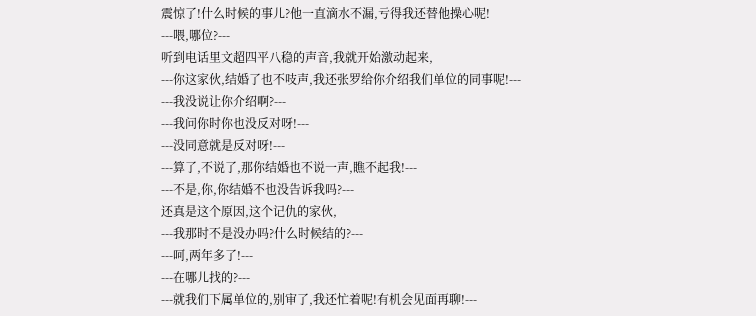震惊了!什么时候的事儿?他一直滴水不漏,亏得我还替他操心呢!
---喂,哪位?---
听到电话里文超四平八稳的声音,我就开始激动起来,
---你这家伙,结婚了也不吱声,我还张罗给你介绍我们单位的同事呢!---
---我没说让你介绍啊?---
---我问你时你也没反对呀!---
---没同意就是反对呀!---
---算了,不说了,那你结婚也不说一声,瞧不起我!---
---不是,你,你结婚不也没告诉我吗?---
还真是这个原因,这个记仇的家伙,
---我那时不是没办吗?什么时候结的?---
---呵,两年多了!---
---在哪儿找的?---
---就我们下属单位的,别审了,我还忙着呢!有机会见面再聊!---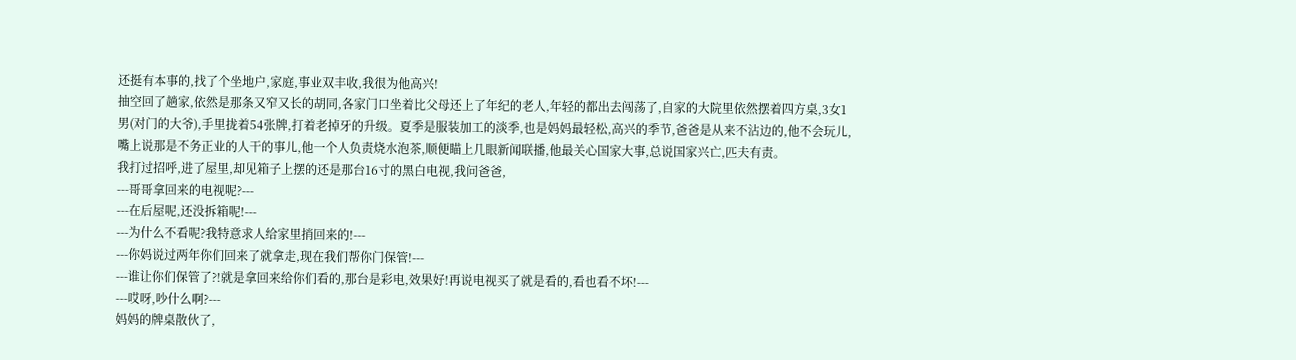还挺有本事的,找了个坐地户,家庭,事业双丰收,我很为他高兴!
抽空回了趟家,依然是那条又窄又长的胡同,各家门口坐着比父母还上了年纪的老人,年轻的都出去闯荡了,自家的大院里依然摆着四方桌,3女1男(对门的大爷),手里拢着54张牌,打着老掉牙的升级。夏季是服装加工的淡季,也是妈妈最轻松,高兴的季节,爸爸是从来不沾边的,他不会玩儿,嘴上说那是不务正业的人干的事儿,他一个人负责烧水泡茶,顺便瞄上几眼新闻联播,他最关心国家大事,总说国家兴亡,匹夫有责。
我打过招呼,进了屋里,却见箱子上摆的还是那台16寸的黑白电视,我问爸爸,
---哥哥拿回来的电视呢?---
---在后屋呢,还没拆箱呢!---
---为什么不看呢?我特意求人给家里捎回来的!---
---你妈说过两年你们回来了就拿走,现在我们帮你门保管!---
---谁让你们保管了?!就是拿回来给你们看的,那台是彩电,效果好!再说电视买了就是看的,看也看不坏!---
---哎呀,吵什么啊?---
妈妈的牌桌散伙了,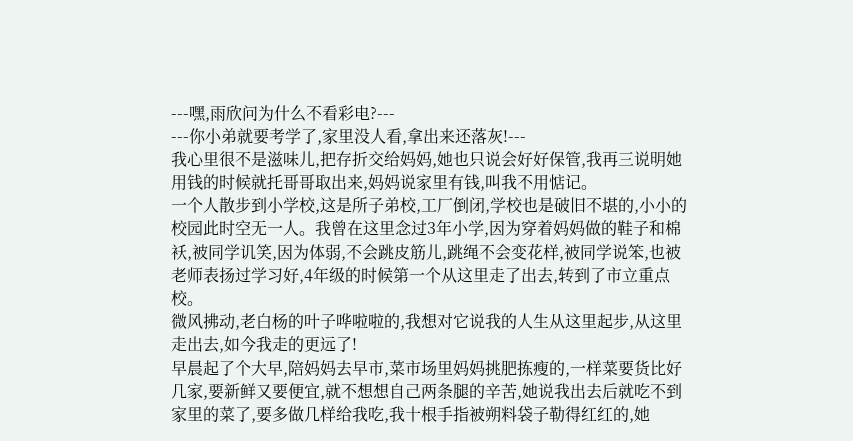---嘿,雨欣问为什么不看彩电?---
---你小弟就要考学了,家里没人看,拿出来还落灰!---
我心里很不是滋味儿,把存折交给妈妈,她也只说会好好保管,我再三说明她用钱的时候就托哥哥取出来,妈妈说家里有钱,叫我不用惦记。
一个人散步到小学校,这是所子弟校,工厂倒闭,学校也是破旧不堪的,小小的校园此时空无一人。我曾在这里念过3年小学,因为穿着妈妈做的鞋子和棉袄,被同学讥笑,因为体弱,不会跳皮筋儿,跳绳不会变花样,被同学说笨,也被老师表扬过学习好,4年级的时候第一个从这里走了出去,转到了市立重点校。
微风拂动,老白杨的叶子哗啦啦的,我想对它说我的人生从这里起步,从这里走出去,如今我走的更远了!
早晨起了个大早,陪妈妈去早市,菜市场里妈妈挑肥拣瘦的,一样菜要货比好几家,要新鲜又要便宜,就不想想自己两条腿的辛苦,她说我出去后就吃不到家里的菜了,要多做几样给我吃,我十根手指被朔料袋子勒得红红的,她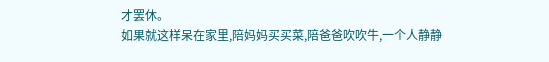才罢休。
如果就这样呆在家里,陪妈妈买买菜,陪爸爸吹吹牛,一个人静静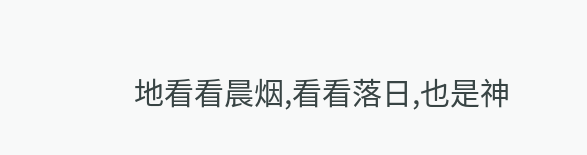地看看晨烟,看看落日,也是神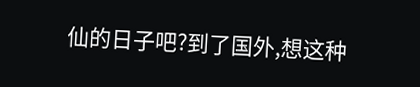仙的日子吧?到了国外,想这种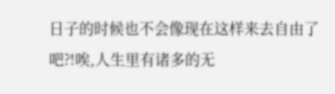日子的时候也不会像现在这样来去自由了吧?!唉,人生里有诸多的无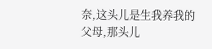奈,这头儿是生我养我的父母,那头儿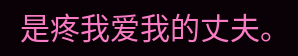是疼我爱我的丈夫。